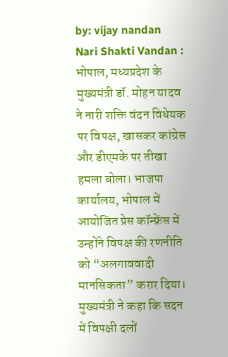by: vijay nandan
Nari Shakti Vandan : भोपाल, मध्यप्रदेश के मुख्यमंत्री डॉ. मोहन यादव ने नारी शक्ति वंदन विधेयक पर विपक्ष, खासकर कांग्रेस और डीएमके पर तीखा हमला बोला। भाजपा कार्यालय, भोपाल में आयोजित प्रेस कॉन्फ्रेंस में उन्होंने विपक्ष की रणनीति को “अलगाववादी मानसिकता” करार दिया।
मुख्यमंत्री ने कहा कि सदन में विपक्षी दलों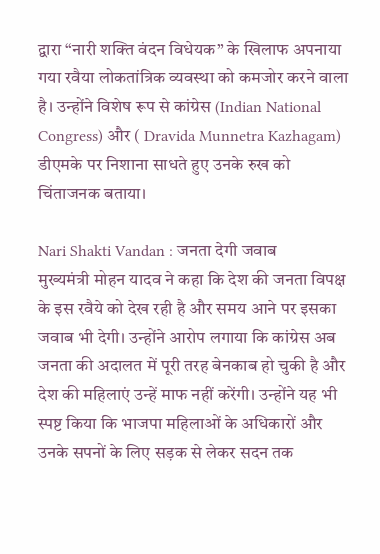द्वारा “नारी शक्ति वंदन विधेयक” के खिलाफ अपनाया गया रवैया लोकतांत्रिक व्यवस्था को कमजोर करने वाला है। उन्होंने विशेष रूप से कांग्रेस (Indian National Congress) और ( Dravida Munnetra Kazhagam) डीएमके पर निशाना साधते हुए उनके रुख को चिंताजनक बताया।

Nari Shakti Vandan : जनता देगी जवाब
मुख्यमंत्री मोहन यादव ने कहा कि देश की जनता विपक्ष के इस रवैये को देख रही है और समय आने पर इसका जवाब भी देगी। उन्होंने आरोप लगाया कि कांग्रेस अब जनता की अदालत में पूरी तरह बेनकाब हो चुकी है और देश की महिलाएं उन्हें माफ नहीं करेंगी। उन्होंने यह भी स्पष्ट किया कि भाजपा महिलाओं के अधिकारों और उनके सपनों के लिए सड़क से लेकर सदन तक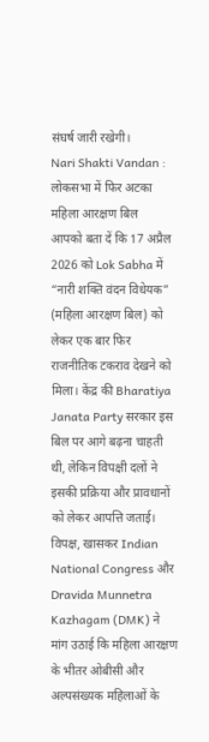संघर्ष जारी रखेगी।
Nari Shakti Vandan : लोकसभा में फिर अटका महिला आरक्षण बिल
आपको बता दें कि 17 अप्रैल 2026 को Lok Sabha में “नारी शक्ति वंदन विधेयक” (महिला आरक्षण बिल) को लेकर एक बार फिर राजनीतिक टकराव देखने को मिला। केंद्र की Bharatiya Janata Party सरकार इस बिल पर आगे बढ़ना चाहती थी, लेकिन विपक्षी दलों ने इसकी प्रक्रिया और प्रावधानों को लेकर आपत्ति जताई।
विपक्ष, खासकर Indian National Congress और Dravida Munnetra Kazhagam (DMK) ने मांग उठाई कि महिला आरक्षण के भीतर ओबीसी और अल्पसंख्यक महिलाओं के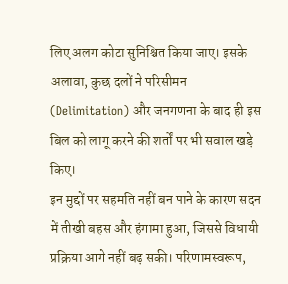लिए अलग कोटा सुनिश्चित किया जाए। इसके अलावा, कुछ दलों ने परिसीमन (Delimitation) और जनगणना के बाद ही इस बिल को लागू करने की शर्तों पर भी सवाल खड़े किए।
इन मुद्दों पर सहमति नहीं बन पाने के कारण सदन में तीखी बहस और हंगामा हुआ, जिससे विधायी प्रक्रिया आगे नहीं बढ़ सकी। परिणामस्वरूप,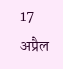17 अप्रैल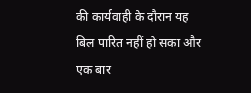की कार्यवाही के दौरान यह बिल पारित नहीं हो सका और एक बार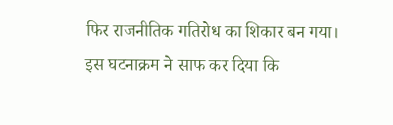फिर राजनीतिक गतिरोध का शिकार बन गया।
इस घटनाक्रम ने साफ कर दिया कि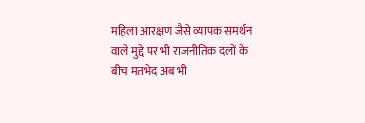महिला आरक्षण जैसे व्यापक समर्थन वाले मुद्दे पर भी राजनीतिक दलों के बीच मतभेद अब भी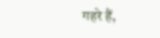गहरे हैं,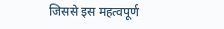जिससे इस महत्वपूर्ण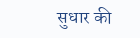सुधार की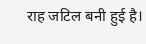राह जटिल बनी हुई है।